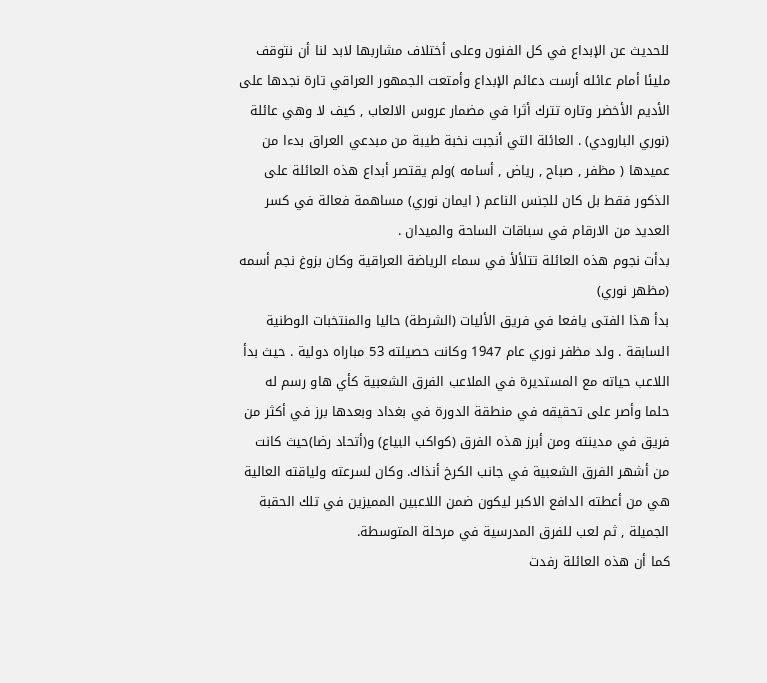للحديث عن الإبداع في كل الفنون وعلى أختلاف مشاربها لابد لنا أن نتوقف مليئا أمام عائله أرست دعائم الإبداع وأمتعت الجمهور العراقي تارة نجدها على الأديم الأخضر وتاره تترك أثرا في مضمار عروس الالعاب , كيف لا وهي عائلة (نوري البارودي) . العائلة التي أنجبت نخبة طيبة من مبدعي العراق بدءا من عميدها ( مظفر , صباح , رياض , أسامه )ولم يقتصر أبداع هذه العائلة على الذكور فقط بل كان للجنس الناعم ( ايمان نوري) مساهمة فعالة في كسر العديد من الارقام في سباقات الساحة والميدان .
بدأت نجوم هذه العائلة تتلألأ في سماء الرياضة العراقية وكان بزوغ نجم أسمه (مظهر نوري)
بدأ هذا الفتى يافعا في فريق الأليات (الشرطة) حاليا والمنتخبات الوطنية السابقة . ولد مظفر نوري عام 1947 وكانت حصيلته 53 مباراه دولية . حيث بدأ اللاعب حياته مع المستديرة في الملاعب الفرق الشعبية كأي هاو رسم له حلما وأصر على تحقيقه في منطقة الدورة في بغداد وبعدها برز في أكثر من فريق في مدينته ومن أبرز هذه الفرق (كواكب البياع) و(أتحاد رضا)حيث كانت من أشهر الفرق الشعبية في جانب الكرخ أنذاك. وكان لسرعته ولياقته العالية هي من أعطته الدافع الاكبر ليكون ضمن اللاعبين المميزين في تلك الحقبة الجميلة , ثم لعب للفرق المدرسية في مرحلة المتوسطة.
كما أن هذه العائلة رفدت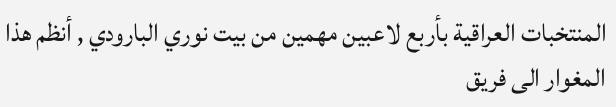المنتخبات العراقية بأربع لاعبين مهمين من بيت نوري البارودي , أنظم هذا المغوار الى فريق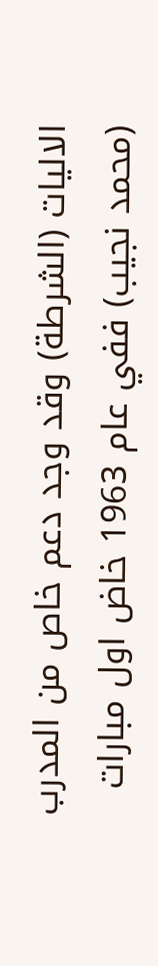الاليات (الشرطة) وقد وجد دعم خاص من المدرب (محمد نجيب) ففي عام 1963 خاض اول مبارات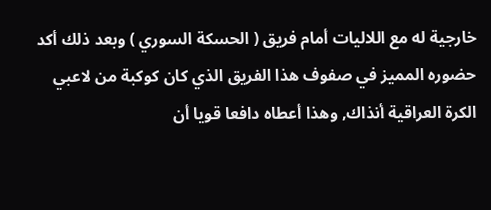خارجية له مع اللاليات أمام فريق ( الحسكة السوري ) وبعد ذلك أكد حضوره المميز في صفوف هذا الفريق الذي كان كوكبة من لاعبي الكرة العراقية أنذاك, وهذا أعطاه دافعا قويا أن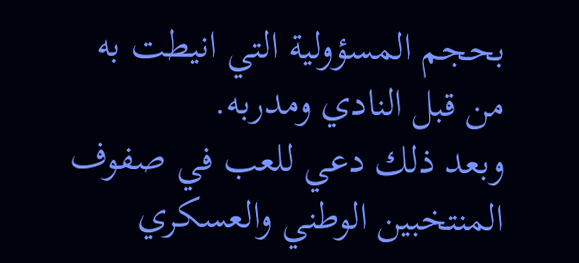بحجم المسؤولية التي انيطت به من قبل النادي ومدربه.
وبعد ذلك دعي للعب في صفوف المنتخبين الوطني والعسكري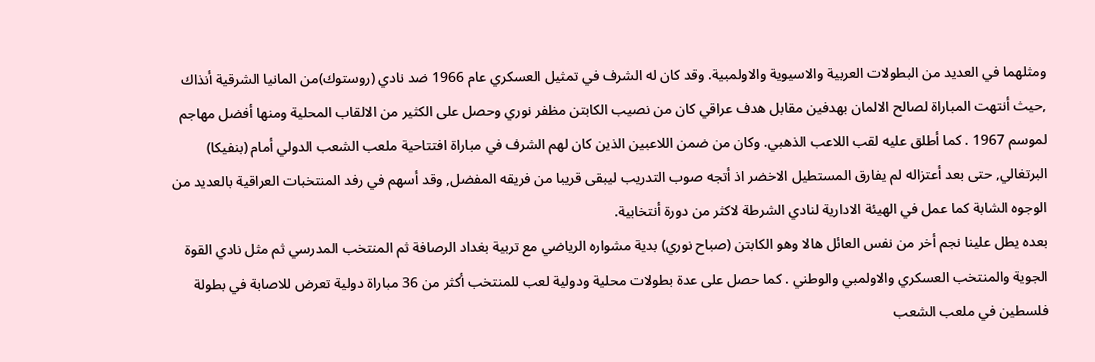ومثلهما في العديد من البطولات العربية والاسيوية والاولمبية. وقد كان له الشرف في تمثيل العسكري عام 1966 ضد نادي (روستوك)من المانيا الشرقية أنذاك ,حيث أنتهت المباراة لصالح الالمان بهدفين مقابل هدف عراقي كان من نصيب الكابتن مظفر نوري وحصل على الكثير من الالقاب المحلية ومنها أفضل مهاجم لموسم 1967 . كما أطلق عليه لقب اللاعب الذهبي. وكان من ضمن اللاعبين الذين كان لهم الشرف في مباراة افتتاحية ملعب الشعب الدولي أمام (بنفيكا) البرتغالي, حتى بعد أعتزاله لم يفارق المستطيل الاخضر اذ أتجه صوب التدريب ليبقى قريبا من فريقه المفضل, وقد أسهم في رفد المنتخبات العراقية بالعديد من الوجوه الشابة كما عمل في الهيئة الادارية لنادي الشرطة لاكثر من دورة أنتخابية.
بعده يطل علينا نجم أخر من نفس العائل هالا وهو الكابتن (صباح نوري) بدية مشواره الرياضي مع تربية بغداد الرصافة ثم المنتخب المدرسي ثم مثل نادي القوة الجوية والمنتخب العسكري والاولمبي والوطني . كما حصل على عدة بطولات محلية ودولية لعب للمنتخب أكثر من 36 مباراة دولية تعرض للاصابة في بطولة فلسطين في ملعب الشعب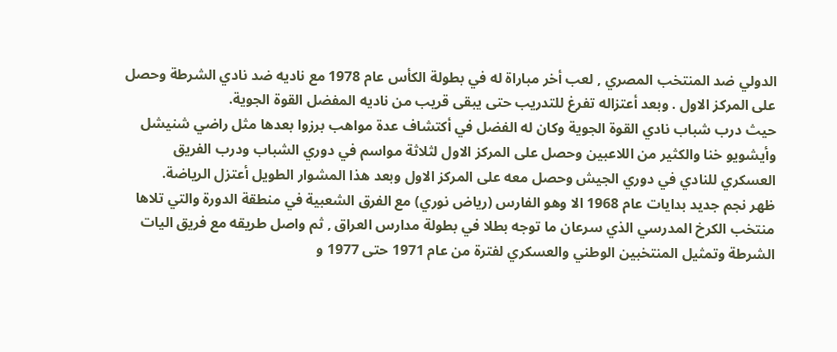الدولي ضد المنتخب المصري , لعب أخر مباراة له في بطولة الكأس عام 1978 مع ناديه ضد نادي الشرطة وحصل على المركز الاول . وبعد أعتزاله تفرغ للتدريب حتى يبقى قريب من ناديه المفضل القوة الجوية.
حيث درب شباب نادي القوة الجوية وكان له الفضل في أكتشاف عدة مواهب برزوا بعدها مثل راضي شنيشل وأيشويو خنا والكثير من اللاعبين وحصل على المركز الاول لثلاثة مواسم في دوري الشباب ودرب الفريق العسكري للنادي في دوري الجيش وحصل معه على المركز الاول وبعد هذا المشوار الطويل أعتزل الرياضة.
ظهر نجم جديد بدايات عام 1968 الا وهو الفارس (رياض نوري) مع الفرق الشعبية في منطقة الدورة والتي تلاها منتخب الكرخ المدرسي الذي سرعان ما توجه بطلا في بطولة مدارس العراق , ثم واصل طريقه مع فريق اليات الشرطة وتمثيل المنتخبين الوطني والعسكري لفترة من عام 1971 حتى 1977 و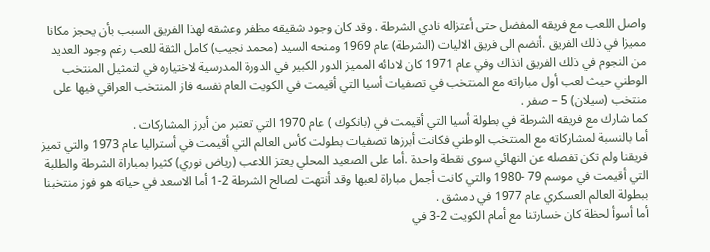واصل اللعب مع فريقه المفضل حتى أعتزاله نادي الشرطة . وقد كان وجود شقيقه مظفر وعشقه لهذا الفريق السبب بأن يحجز مكانا مميزا في ذلك الفريق .أنضم الى فريق الاليات (الشرطة) عام 1969 ومنحه السيد (محمد نجيب) كامل الثقة للعب رغم وجود العديد من النجوم في ذلك الفريق انذاك وفي عام 1971 كان لادائه المميز الدور الكبير في الدورة المدرسية لاختياره في لتمثيل المنتخب الوطني حيث لعب أول مباراته مع المنتخب في تصفيات أسيا التي أقيمت في الكويت العام نفسه فاز المنتخب العراقي فيها على منتخب (سيلان) 5 – صفر .
كما شارك مع فريقه الشرطة في بطولة أسيا التي أقيمت في (بانكوك ) عام 1970 التي تعتبر من أبرز المشاركات .
أما بالنسبة لمشاركاته مع المنتخب الوطني فكانت أبرزها تصفيات بطولت كأس العالم التي أقيمت في أستراليا عام 1973 والتي تميز فريقنا ولم تكن تفصله عن النهائي سوى نقطة واحدة .أما على الصعيد المحلي يعتز اللاعب (رياض نوري) كثيرا بمباراة الشرطة والطلبة التي أقيمت في موسم 79 -1980 والتي كانت أجمل مباراة لعبها وقد أنتهت لصالح الشرطة 2-1 أما الاسعد في حياته هو فوز منتخبنا ببطولة العالم العسكري عام 1977 في دمشق .
أما أسوأ لحظة كان خسارتنا مع أمام الكويت 2-3 في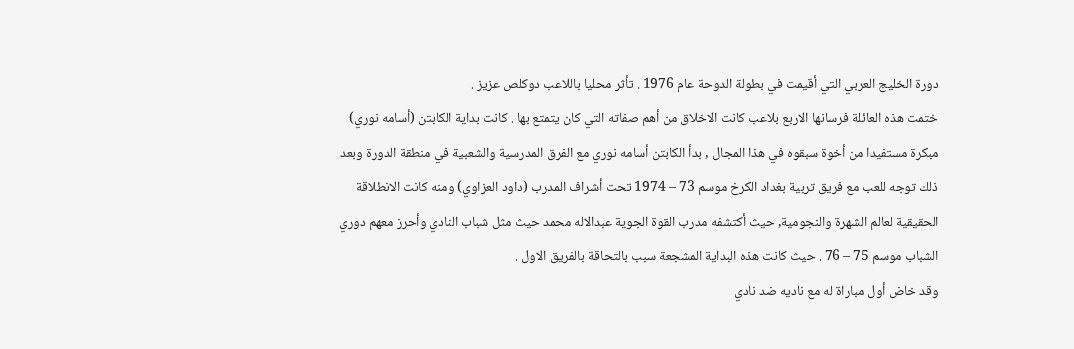دورة الخليج العربي التي أقيمت في بطولة الدوحة عام 1976 . تأثر محليا باللاعب دوكلص عزيز .
ختمت هذه العائلة فرسانها الاربع بلاعب كانت الاخلاق من أهم صفاته التي كان يتمتع بها . كانت بداية الكابتن (أسامه نوري) مبكرة مستفيدا من أخوة سبقوه في هذا المجال , بدأ الكابتن أسامه نوري مع الفرق المدرسية والشعبية في منطقة الدورة وبعد ذلك توجه للعب مع فريق تربية بغداد الكرخ موسم 73 – 1974 تحت أشراف المدرب (داود العزاوي) ومنه كانت الانطلاقة الحقيقية لعالم الشهرة والنجومية, حيث أكتشفه مدرب القوة الجوية عبدالاله محمد حيث مثل شباب النادي وأحرز معهم دوري الشباب موسم 75 – 76 . حيث كانت هذه البداية المشجعة سبب بالتحاقة بالفريق الاول .
وقد خاض أول مباراة له مع ناديه ضد نادي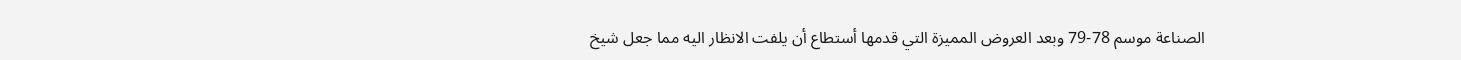الصناعة موسم 78-79 وبعد العروض المميزة التي قدمها أستطاع أن يلفت الانظار اليه مما جعل شيخ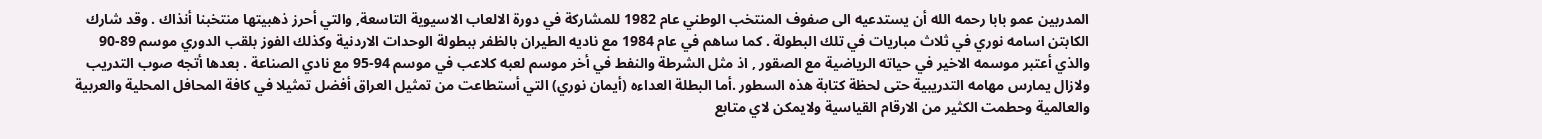المدربين عمو بابا رحمه الله أن يستدعيه الى صفوف المنتخب الوطني عام 1982 للمشاركة في دورة الالعاب الاسيوية التاسعة, والتي أحرز ذهبيتها منتخبنا أنذاك . وقد شارك الكابتن اسامه نوري في ثلاث مباريات في تلك البطولة . كما ساهم في عام 1984 مع ناديه الطيران بالظفر ببطولة الوحدات الاردنية وكذلك الفوز بلقب الدوري موسم 89-90 والذي أعتبر موسمه الاخير في حياته الرياضية مع الصقور , اذ مثل الشرطة والنفط في أخر موسم لعبه كلاعب في موسم 94-95 مع نادي الصناعة . بعدها أتجه صوب التدريب ولازال يمارس مهامه التدريبية حتى لحظة كتابة هذه السطور .أما البطلة العداءه (أيمان نوري) التي أستطاعت من تمثيل العراق أفضل تمثيلا في كافة المحافل المحلية والعربية والعالمية وحطمت الكثير من الارقام القياسية ولايمكن لاي متابع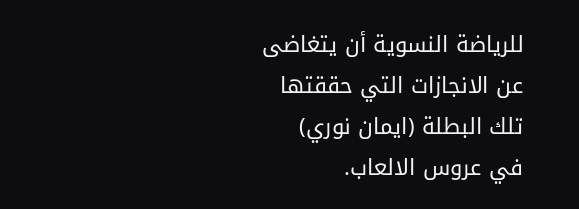للرياضة النسوية أن يتغاضى عن الانجازات التي حققتها تلك البطلة (ايمان نوري) في عروس الالعاب.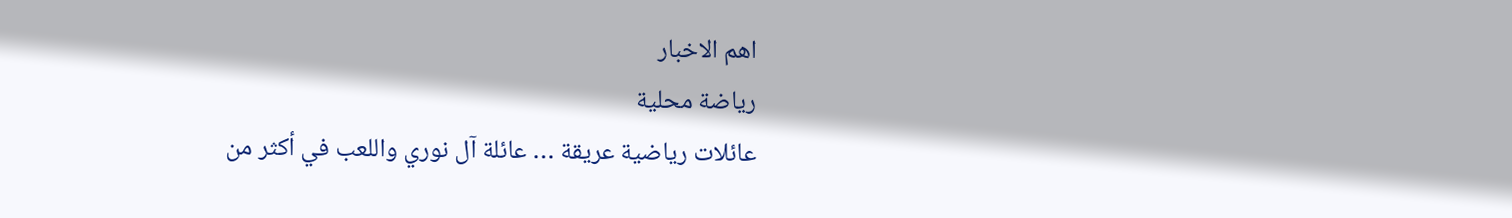اهم الاخبار
رياضة محلية
عائلات رياضية عريقة … عائلة آل نوري واللعب في أكثر من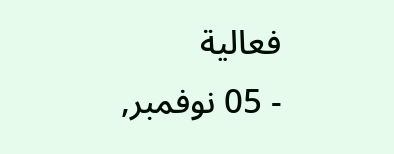فعالية
- 05 نوفمبر,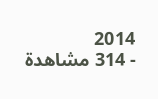2014
- 314 مشاهدة